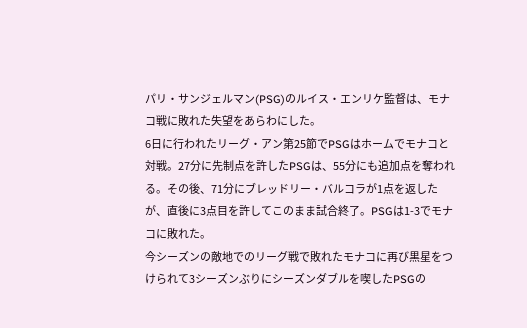パリ・サンジェルマン(PSG)のルイス・エンリケ監督は、モナコ戦に敗れた失望をあらわにした。
6日に行われたリーグ・アン第25節でPSGはホームでモナコと対戦。27分に先制点を許したPSGは、55分にも追加点を奪われる。その後、71分にブレッドリー・バルコラが1点を返したが、直後に3点目を許してこのまま試合終了。PSGは1-3でモナコに敗れた。
今シーズンの敵地でのリーグ戦で敗れたモナコに再び黒星をつけられて3シーズンぶりにシーズンダブルを喫したPSGの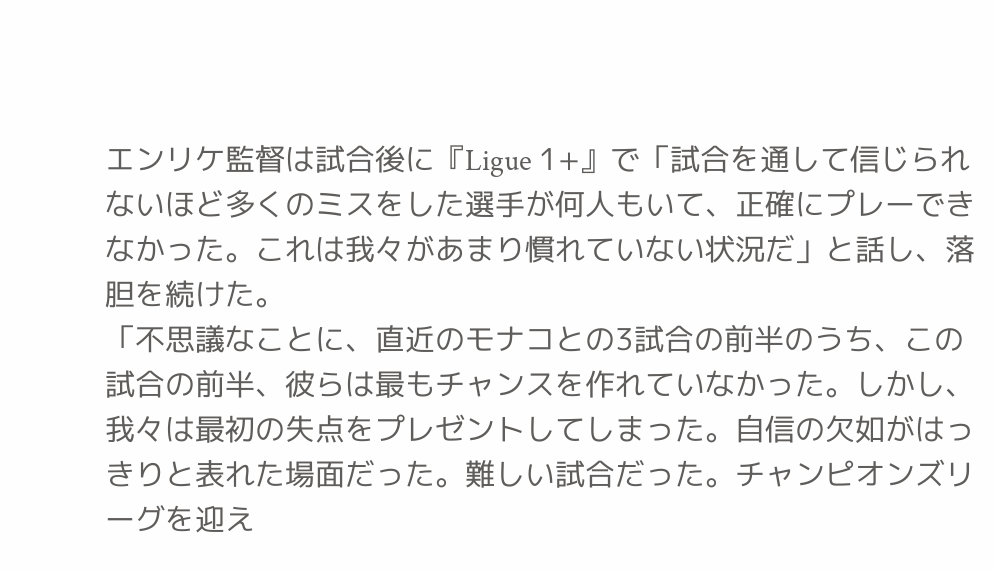エンリケ監督は試合後に『Ligue 1+』で「試合を通して信じられないほど多くのミスをした選手が何人もいて、正確にプレーできなかった。これは我々があまり慣れていない状況だ」と話し、落胆を続けた。
「不思議なことに、直近のモナコとの3試合の前半のうち、この試合の前半、彼らは最もチャンスを作れていなかった。しかし、我々は最初の失点をプレゼントしてしまった。自信の欠如がはっきりと表れた場面だった。難しい試合だった。チャンピオンズリーグを迎え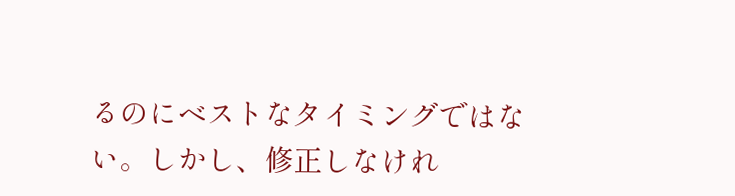るのにベストなタイミングではない。しかし、修正しなけれ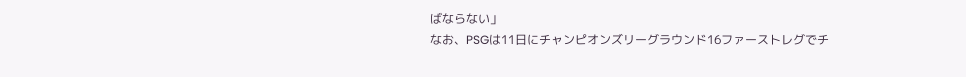ばならない」
なお、PSGは11日にチャンピオンズリーグラウンド16ファーストレグでチ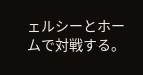ェルシーとホームで対戦する。